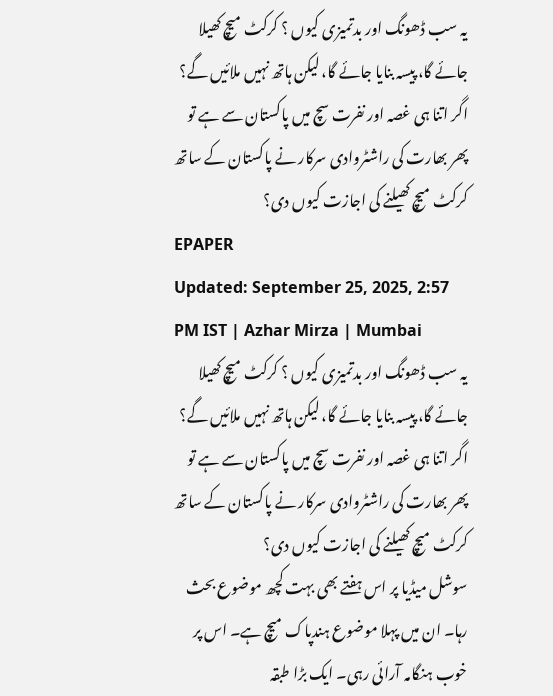یہ سب ڈھونگ اور بدتمیزی کیوں ؟ کرکٹ میچ کھیلا جائے گا، پیسہ بنایا جائے گا، لیکن ہاتھ نہیں ملائیں گے؟ اگر اتنا ہی غصہ اور نفرت سچ میں پاکستان سے ہے تو پھر بھارت کی راشٹروادی سرکار نے پاکستان کے ساتھ کرکٹ میچ کھیلنے کی اجازت کیوں دی؟
EPAPER
Updated: September 25, 2025, 2:57 PM IST | Azhar Mirza | Mumbai
یہ سب ڈھونگ اور بدتمیزی کیوں ؟ کرکٹ میچ کھیلا جائے گا، پیسہ بنایا جائے گا، لیکن ہاتھ نہیں ملائیں گے؟ اگر اتنا ہی غصہ اور نفرت سچ میں پاکستان سے ہے تو پھر بھارت کی راشٹروادی سرکار نے پاکستان کے ساتھ کرکٹ میچ کھیلنے کی اجازت کیوں دی؟
سوشل میڈیا پر اس ہفتے بھی بہت کچھ موضوع بحث رہا۔ ان میں پہلا موضوع ہندپاک میچ ہے۔ اس پر خوب ہنگامہ آرائی رہی۔ ایک بڑا طبقہ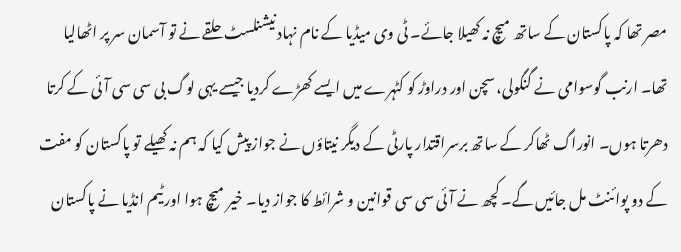مصر تھا کہ پاکستان کے ساتھ میچ نہ کھیلا جائے۔ ٹی وی میڈیا کے نام نہاد نیشنلسٹ حلقے نے تو آسمان سر پر اٹھالیا تھا۔ ارنب گوسوامی نے گنگولی، سچن اور دراوڑ کو کٹہرے میں ایسے کھڑے کردیا جیسے یہی لوگ بی سی سی آئی کے کرتا دھرتا ہوں۔ انوراگ ٹھاکر کے ساتھ برسراقتدار پارٹی کے دیگر نیتاؤں نے جواز پیش کیا کہ ہم نہ کھیلے تو پاکستان کو مفت کے دو پوائنٹ مل جائیں گے۔ کچھ نے آئی سی سی قوانین و شرائط کا جواز دیا۔ خیر میچ ہوا اور ٹیم انڈیا نے پاکستان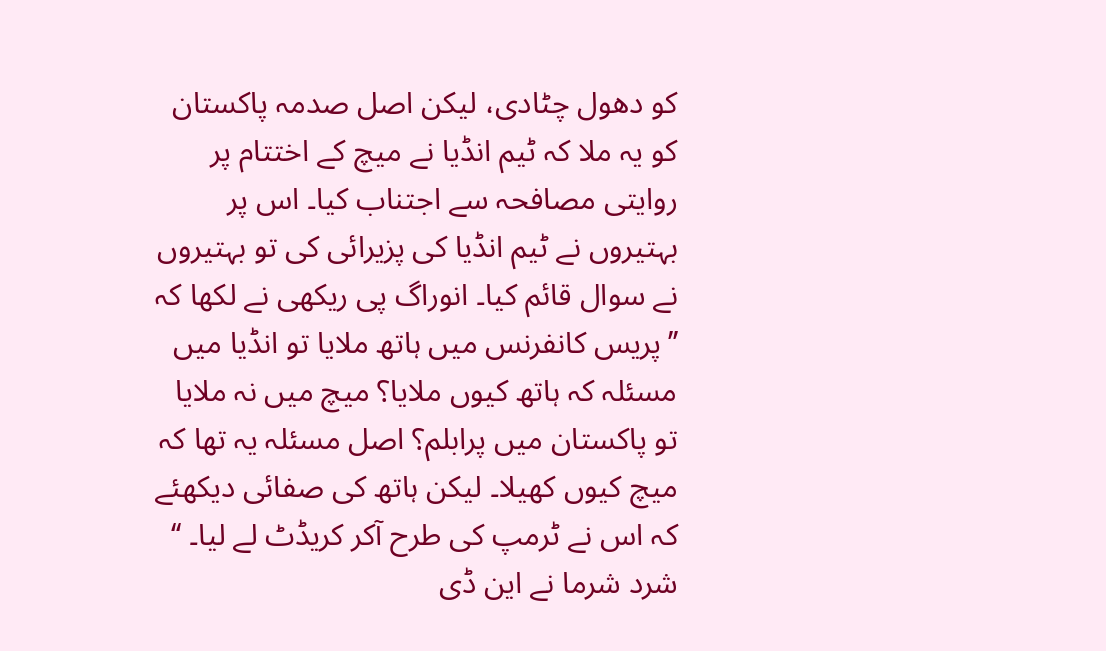کو دھول چٹادی، لیکن اصل صدمہ پاکستان کو یہ ملا کہ ٹیم انڈیا نے میچ کے اختتام پر روایتی مصافحہ سے اجتناب کیا۔ اس پر بہتیروں نے ٹیم انڈیا کی پزیرائی کی تو بہتیروں نے سوال قائم کیا۔ انوراگ پی ریکھی نے لکھا کہ ’’پریس کانفرنس میں ہاتھ ملایا تو انڈیا میں مسئلہ کہ ہاتھ کیوں ملایا؟ میچ میں نہ ملایا تو پاکستان میں پرابلم؟ اصل مسئلہ یہ تھا کہ میچ کیوں کھیلا۔ لیکن ہاتھ کی صفائی دیکھئے کہ اس نے ٹرمپ کی طرح آکر کریڈٹ لے لیا۔ ‘‘ شرد شرما نے این ڈی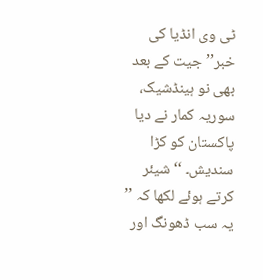ٹی وی انڈیا کی خبر’’ جیت کے بعد بھی نو ہینڈشیک، سوریہ کمار نے دیا پاکستان کو کڑا سندیش۔ ‘‘ شیئر کرتے ہوئے لکھا کہ ’’ یہ سب ڈھونگ اور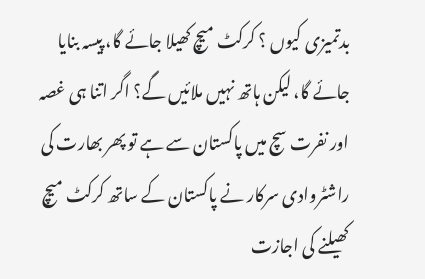بدتمیزی کیوں ؟ کرکٹ میچ کھیلا جائے گا، پیسہ بنایا جائے گا، لیکن ہاتھ نہیں ملائیں گے؟ اگر اتنا ہی غصہ اور نفرت سچ میں پاکستان سے ہے تو پھر بھارت کی راشٹروادی سرکار نے پاکستان کے ساتھ کرکٹ میچ کھیلنے کی اجازت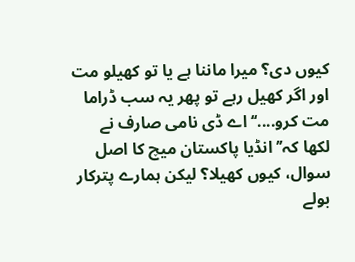کیوں دی؟ میرا ماننا ہے یا تو کھیلو مت اور اگر کھیل رہے تو پھر یہ سب ڈراما مت کرو....‘‘ اے ڈی نامی صارف نے لکھا کہ’’ انڈیا پاکستان میچ کا اصل سوال، کیوں کھیلا؟ لیکن ہمارے پترکار بولے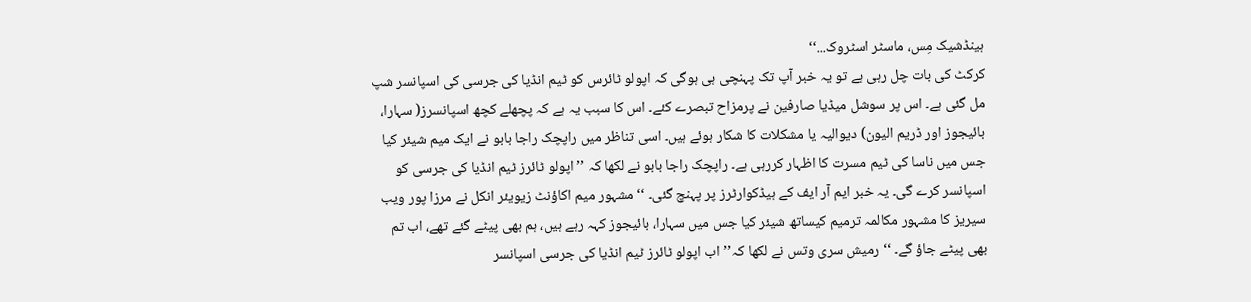ہینڈشیک مِس، ماسٹر اسٹروک...‘‘
کرکٹ کی بات چل رہی ہے تو یہ خبر آپ تک پہنچی ہی ہوگی کہ اپولو ٹائرس کو ٹیم انڈیا کی جرسی کی اسپانسر شپ مل گئی ہے۔ اس پر سوشل میڈیا صارفین نے پرمزاح تبصرے کئے۔ اس کا سبب یہ ہے کہ پچھلے کچھ اسپانسرز( سہارا، بائیجوز اور ڈریم الیون) دیوالیہ یا مشکلات کا شکار ہوئے ہیں۔ اسی تناظر میں راپچک راجا بابو نے ایک میم شیئر کیا جس میں ناسا کی ٹیم مسرت کا اظہار کررہی ہے۔ راپچک راجا بابو نے لکھا کہ ’’اپولو ٹائرز ٹیم انڈیا کی جرسی کو اسپانسر کرے گی۔ یہ خبر ایم آر ایف کے ہیڈکوارٹرز پر پہنچ گئی۔ ‘‘مشہور میم اکاؤنٹ زیویئر انکل نے مرزا پور ویب سیریز کا مشہور مکالمہ ترمیم کیساتھ شیئر کیا جس میں سہارا، بائیجوز کہہ رہے ہیں، ہم بھی پیٹے گئے تھے، اب تم بھی پیٹے جاؤ گے۔ ‘‘ رمیش سری وتس نے لکھا کہ’’اب اپولو ٹائرز ٹیم انڈیا کی جرسی اسپانسر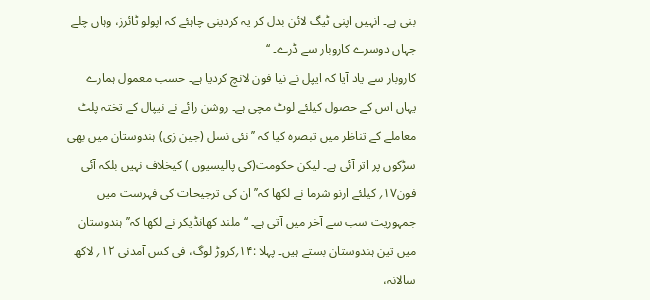بنی ہے۔ انہیں اپنی ٹیگ لائن بدل کر یہ کردینی چاہئے کہ اپولو ٹائرز، وہاں چلے جہاں دوسرے کاروبار سے ڈرے۔ ‘‘
کاروبار سے یاد آیا کہ ایپل نے نیا فون لانچ کردیا ہے۔ حسب معمول ہمارے یہاں اس کے حصول کیلئے لوٹ مچی ہے۔ روشن رائے نے نیپال کے تختہ پلٹ معاملے کے تناظر میں تبصرہ کیا کہ ’’نئی نسل (جین زی) ہندوستان میں بھی سڑکوں پر اتر آئی ہے۔ لیکن حکومت(کی پالیسیوں ) کیخلاف نہیں بلکہ آئی فون۱۷؍ کیلئے ارنو شرما نے لکھا کہ’’ ان کی ترجیحات کی فہرست میں جمہوریت سب سے آخر میں آتی ہے۔ ‘‘ ملند کھانڈیکر نے لکھا کہ’’ہندوستان میں تین ہندوستان بستے ہیں۔ پہلا :۱۴؍کروڑ لوگ، فی کس آمدنی ۱۲؍ لاکھ سالانہ،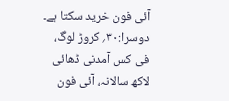آئی فون خرید سکتا ہے۔ دوسرا:۳۰؍ کروڑ لوگ، فی کس آمدنی ڈھائی لاکھ سالانہ، آئی فون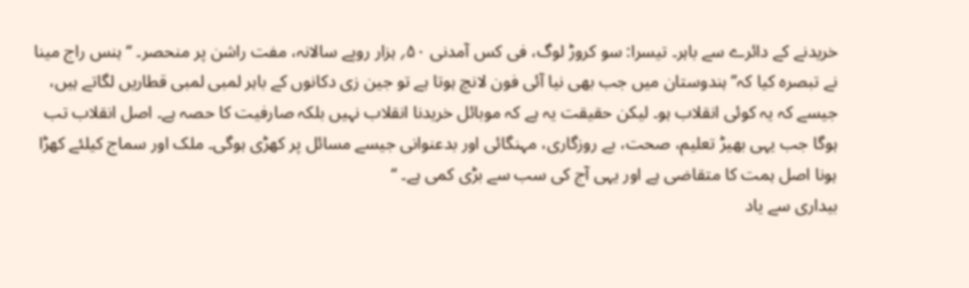خریدنے کے دائرے سے باہر۔ تیسرا: سو کروڑ لوگ، فی کس آمدنی ۵۰؍ ہزار روپے سالانہ، مفت راشن پر منحصر۔ ‘‘ ہنس راج مینا نے تبصرہ کیا کہ’’ہندوستان میں جب بھی نیا آئی فون لانچ ہوتا ہے تو جین زی دکانوں کے باہر لمبی لمبی قطاریں لگاتے ہیں، جیسے کہ یہ کوئی انقلاب ہو۔ لیکن حقیقت یہ ہے کہ موبائل خریدنا انقلاب نہیں بلکہ صارفیت کا حصہ ہے۔ اصل انقلاب تب ہوگا جب یہی بھیڑ تعلیم، صحت، بے روزگاری، مہنگائی اور بدعنوانی جیسے مسائل پر کھڑی ہوگی۔ ملک اور سماج کیلئے کھڑا ہونا اصل ہمت کا متقاضی ہے اور یہی آج کی سب سے بڑی کمی ہے۔ ‘‘
بیداری سے یاد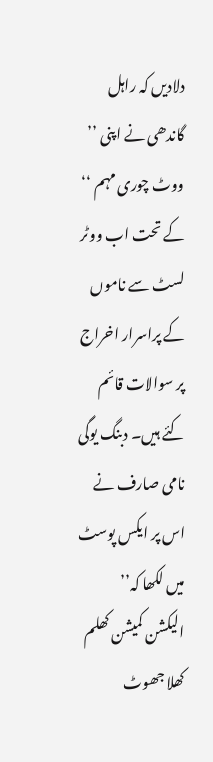دلادیں کہ راہل گاندھی نے اپنی ’’ ووٹ چوری مہم ‘‘ کے تحت اب ووٹر لسٹ سے ناموں کے پراسرار اخراج پر سوالات قائم کئے ہیں۔ دبنگ یوگی نامی صارف نے اس پر ایکس پوسٹ میں لکھا کہ’’ الیکشن کمیشن کھلم کھلا جھوٹ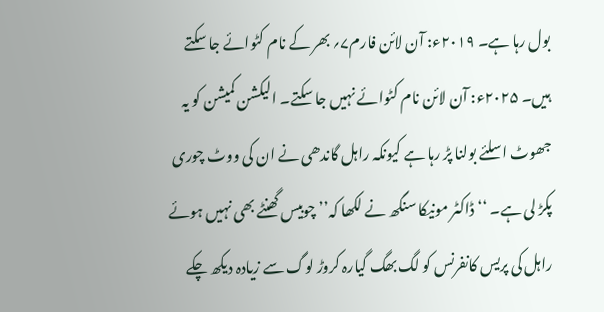بول رہا ہے۔ ۲۰۱۹ء: آن لائن فارم۷؍ بھر کے نام کٹوائے جا سکتے ہیں۔ ۲۰۲۵ء: آن لائن نام کٹوائے نہیں جا سکتے۔ الیکشن کمیشن کو یہ جھوٹ اسلئے بولنا پڑ رہا ہے کیونکہ راہل گاندھی نے ان کی ووٹ چوری پکڑ لی ہے۔ ‘‘ ڈاکٹر مونیکا سنگھ نے لکھا کہ’’ چوبیس گھنٹے بھی نہیں ہوئے راہل کی پریس کانفرنس کو لگ بھگ گیارہ کروڑ لوگ سے زیادہ دیکھ چکے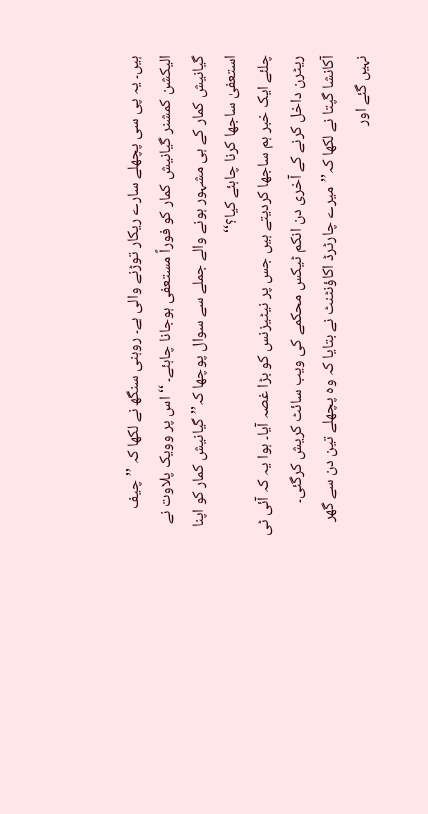ہیں۔ یہ پی سی پچھلے سارے ریکار توڑنے والی ہے۔ روہنی سنگھ نے لکھا کہ ’’چیف الیکشن کمشنر گیانیش کمار کو فوراً مستعفی ہوجانا چاہئے۔ ‘‘ اس پر وویک پلاوت نے گیانیش کمار کے ہی مشہور ہونے والے جملے سے سوال پوچھا کہ’’ گیانیش کمار کو اپنا استعفیٰ ساجھا کرنا چاہئے کیا؟‘‘
چلئے ایک خبر ہم ساجھا کردیتے ہیں جس پر نیٹیزنس کو بڑا غصہ آیا۔ ہوا یہ کہ آئی ٹی ریٹرن داخل کرنے کے آخری دن انکم ٹیکس محکمے کی ویب سائٹ کریش کرگئی۔ آکانشا گپتا نے لکھا کہ’’میرے چارٹرڈ اکاؤنٹنٹ نے بتایا کہ وہ پچھلے تین دن سے گھر نہیں گئے اور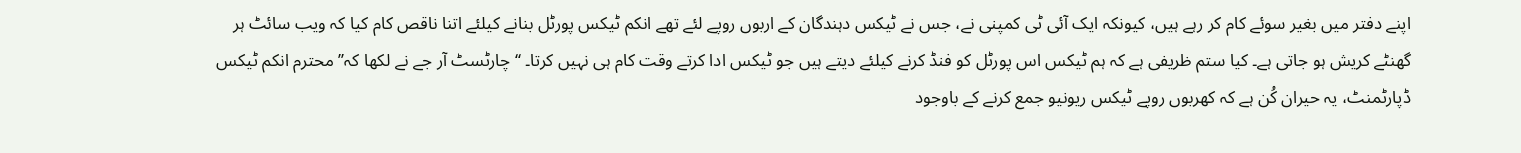اپنے دفتر میں بغیر سوئے کام کر رہے ہیں، کیونکہ ایک آئی ٹی کمپنی نے، جس نے ٹیکس دہندگان کے اربوں روپے لئے تھے انکم ٹیکس پورٹل بنانے کیلئے اتنا ناقص کام کیا کہ ویب سائٹ ہر گھنٹے کریش ہو جاتی ہے۔ کیا ستم ظریفی ہے کہ ہم ٹیکس اس پورٹل کو فنڈ کرنے کیلئے دیتے ہیں جو ٹیکس ادا کرتے وقت کام ہی نہیں کرتا۔ ‘‘ چارٹسٹ آر جے نے لکھا کہ’’ محترم انکم ٹیکس ڈپارٹمنٹ، یہ حیران کُن ہے کہ کھربوں روپے ٹیکس ریونیو جمع کرنے کے باوجود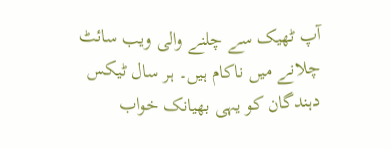آپ ٹھیک سے چلنے والی ویب سائٹ چلانے میں ناکام ہیں۔ ہر سال ٹیکس دہندگان کو یہی بھیانک خواب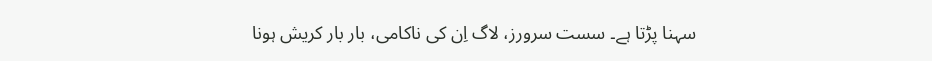سہنا پڑتا ہے۔ سست سرورز، لاگ اِن کی ناکامی، بار بار کریش ہونا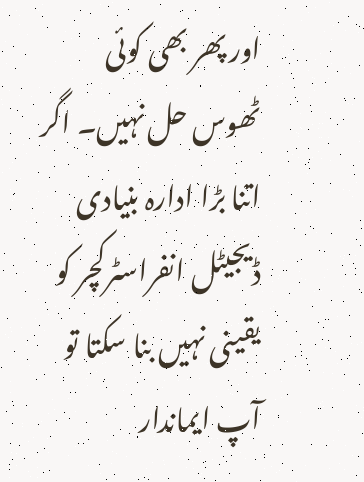اور پھر بھی کوئی ٹھوس حل نہیں۔ اگر اتنا بڑا ادارہ بنیادی ڈیجیٹل انفراسٹرکچر کو یقینی نہیں بنا سکتا تو آپ ایماندار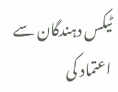ٹیکس دہندگان سے اعتماد کی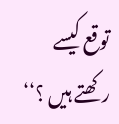توقع کیسے رکھتے ہیں ؟‘‘